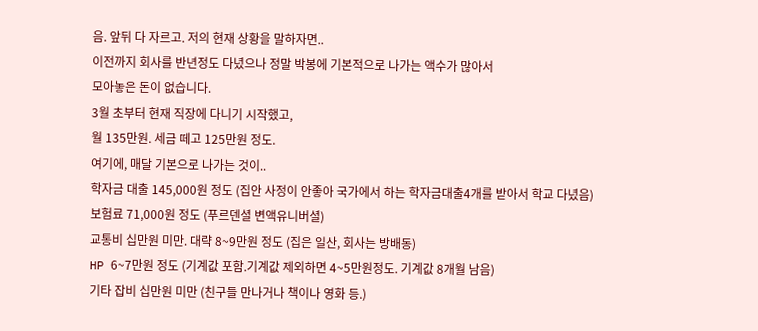음. 앞뒤 다 자르고. 저의 현재 상황을 말하자면..
이전까지 회사를 반년정도 다녔으나 정말 박봉에 기본적으로 나가는 액수가 많아서
모아놓은 돈이 없습니다.
3월 초부터 현재 직장에 다니기 시작했고,
월 135만원. 세금 떼고 125만원 정도.
여기에, 매달 기본으로 나가는 것이..
학자금 대출 145,000원 정도 (집안 사정이 안좋아 국가에서 하는 학자금대출4개를 받아서 학교 다녔음)
보험료 71,000원 정도 (푸르덴셜 변액유니버셜)
교통비 십만원 미만. 대략 8~9만원 정도 (집은 일산, 회사는 방배동)
HP 6~7만원 정도 (기계값 포함.기계값 제외하면 4~5만원정도. 기계값 8개월 남음)
기타 잡비 십만원 미만 (친구들 만나거나 책이나 영화 등.)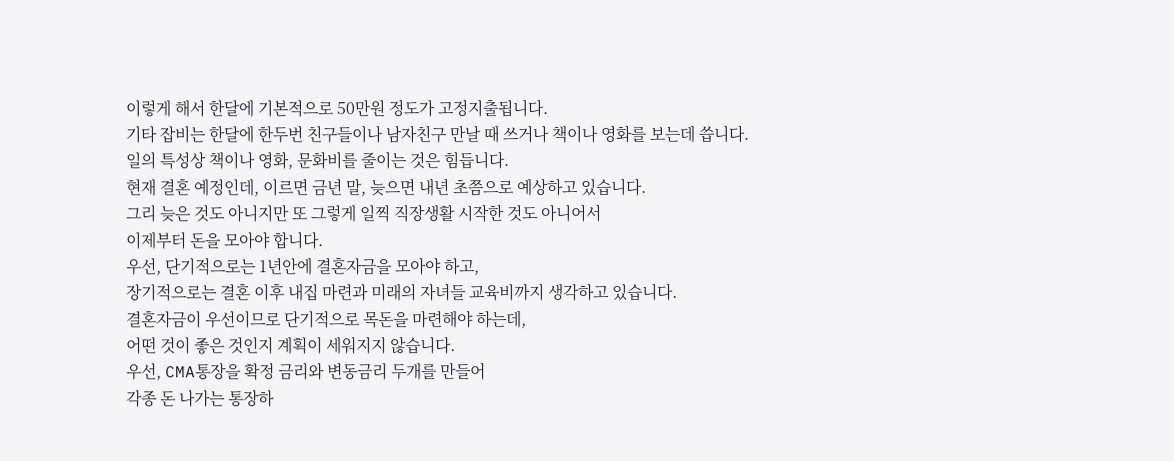이렇게 해서 한달에 기본적으로 50만원 정도가 고정지출됩니다.
기타 잡비는 한달에 한두번 친구들이나 남자친구 만날 때 쓰거나 책이나 영화를 보는데 씁니다.
일의 특성상 책이나 영화, 문화비를 줄이는 것은 힘듭니다.
현재 결혼 예정인데, 이르면 금년 말, 늦으면 내년 초쯤으로 예상하고 있습니다.
그리 늦은 것도 아니지만 또 그렇게 일찍 직장생활 시작한 것도 아니어서
이제부터 돈을 모아야 합니다.
우선, 단기적으로는 1년안에 결혼자금을 모아야 하고,
장기적으로는 결혼 이후 내집 마련과 미래의 자녀들 교육비까지 생각하고 있습니다.
결혼자금이 우선이므로 단기적으로 목돈을 마련해야 하는데,
어떤 것이 좋은 것인지 계획이 세워지지 않습니다.
우선, CMA통장을 확정 금리와 변동금리 두개를 만들어
각종 돈 나가는 통장하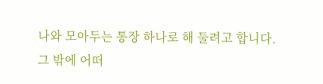나와 모아두는 통장 하나로 해 둘려고 합니다.
그 밖에 어떠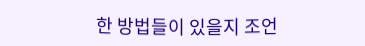한 방법들이 있을지 조언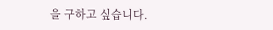을 구하고 싶습니다.